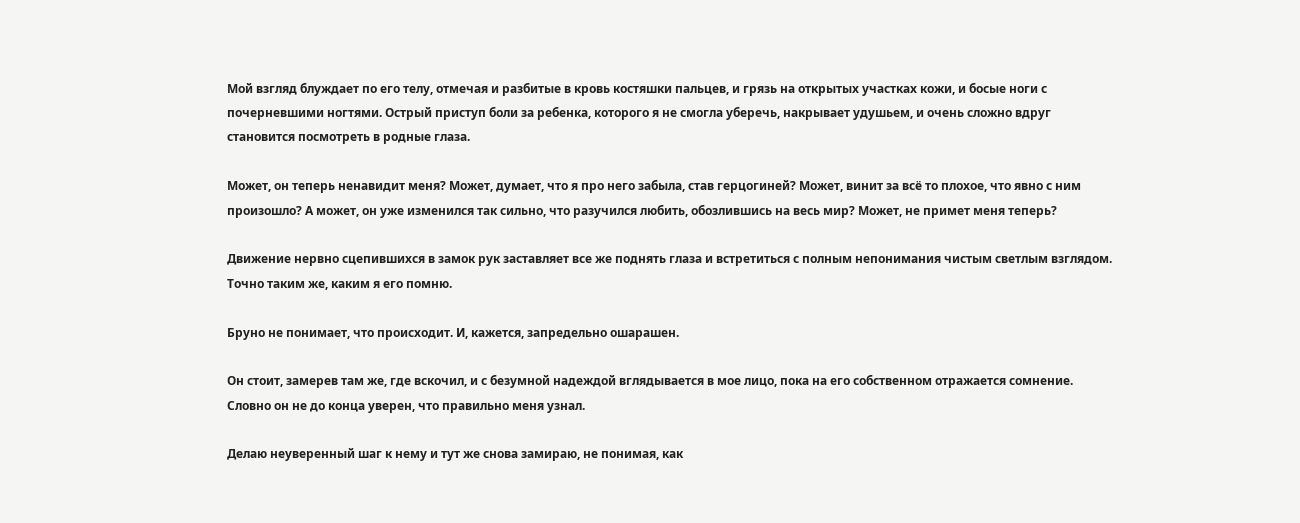Мой взгляд блуждает по его телу, отмечая и разбитые в кровь костяшки пальцев, и грязь на открытых участках кожи, и босые ноги с почерневшими ногтями. Острый приступ боли за ребенка, которого я не смогла уберечь, накрывает удушьем, и очень сложно вдруг становится посмотреть в родные глаза.

Может, он теперь ненавидит меня? Может, думает, что я про него забыла, став герцогиней? Может, винит за всё то плохое, что явно с ним произошло? А может, он уже изменился так сильно, что разучился любить, обозлившись на весь мир? Может, не примет меня теперь?

Движение нервно сцепившихся в замок рук заставляет все же поднять глаза и встретиться с полным непонимания чистым светлым взглядом. Точно таким же, каким я его помню.

Бруно не понимает, что происходит. И, кажется, запредельно ошарашен.

Он стоит, замерев там же, где вскочил, и с безумной надеждой вглядывается в мое лицо, пока на его собственном отражается сомнение. Словно он не до конца уверен, что правильно меня узнал.

Делаю неуверенный шаг к нему и тут же снова замираю, не понимая, как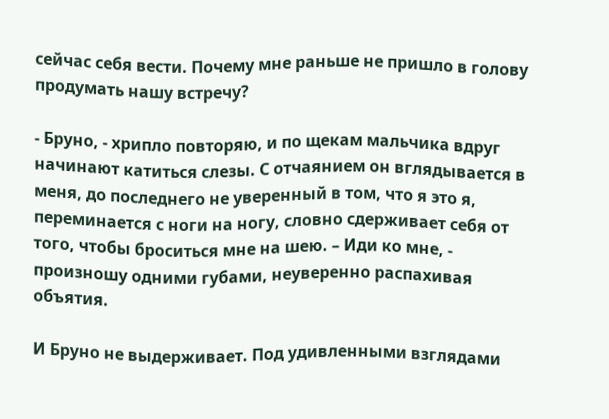сейчас себя вести. Почему мне раньше не пришло в голову продумать нашу встречу?

- Бруно, - хрипло повторяю, и по щекам мальчика вдруг начинают катиться слезы. С отчаянием он вглядывается в меня, до последнего не уверенный в том, что я это я, переминается с ноги на ногу, словно сдерживает себя от того, чтобы броситься мне на шею. – Иди ко мне, - произношу одними губами, неуверенно распахивая объятия.

И Бруно не выдерживает. Под удивленными взглядами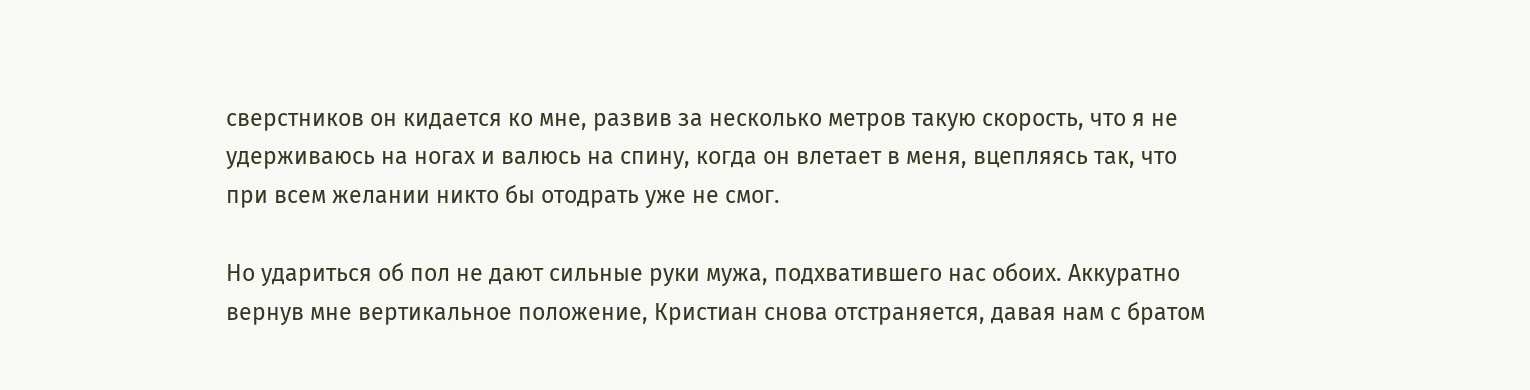сверстников он кидается ко мне, развив за несколько метров такую скорость, что я не удерживаюсь на ногах и валюсь на спину, когда он влетает в меня, вцепляясь так, что при всем желании никто бы отодрать уже не смог.

Но удариться об пол не дают сильные руки мужа, подхватившего нас обоих. Аккуратно вернув мне вертикальное положение, Кристиан снова отстраняется, давая нам с братом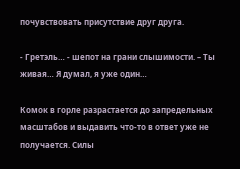почувствовать присутствие друг друга.

- Гретэль… - шепот на грани слышимости. – Ты живая… Я думал, я уже один…

Комок в горле разрастается до запредельных масштабов и выдавить что-то в ответ уже не получается. Силы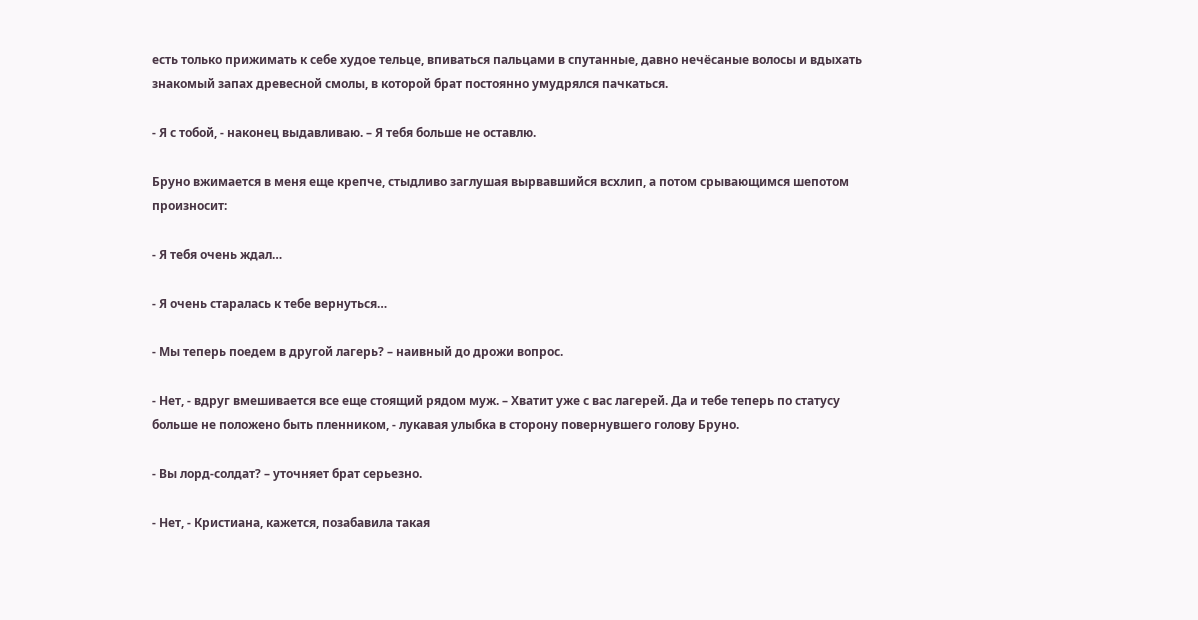есть только прижимать к себе худое тельце, впиваться пальцами в спутанные, давно нечёсаные волосы и вдыхать знакомый запах древесной смолы, в которой брат постоянно умудрялся пачкаться.

- Я с тобой, - наконец выдавливаю. – Я тебя больше не оставлю.

Бруно вжимается в меня еще крепче, стыдливо заглушая вырвавшийся всхлип, а потом срывающимся шепотом произносит:

- Я тебя очень ждал…

- Я очень старалась к тебе вернуться…

- Мы теперь поедем в другой лагерь? – наивный до дрожи вопрос.

- Нет, - вдруг вмешивается все еще стоящий рядом муж. – Хватит уже с вас лагерей. Да и тебе теперь по статусу больше не положено быть пленником, - лукавая улыбка в сторону повернувшего голову Бруно.

- Вы лорд-солдат? – уточняет брат серьезно.

- Нет, - Кристиана, кажется, позабавила такая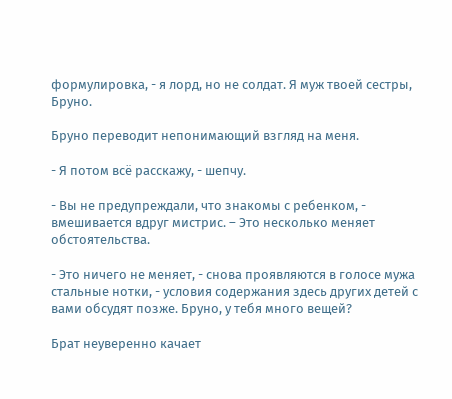формулировка, - я лорд, но не солдат. Я муж твоей сестры, Бруно.

Бруно переводит непонимающий взгляд на меня.

- Я потом всё расскажу, - шепчу.

- Вы не предупреждали, что знакомы с ребенком, - вмешивается вдруг мистрис. – Это несколько меняет обстоятельства.

- Это ничего не меняет, - снова проявляются в голосе мужа стальные нотки, - условия содержания здесь других детей с вами обсудят позже. Бруно, у тебя много вещей?

Брат неуверенно качает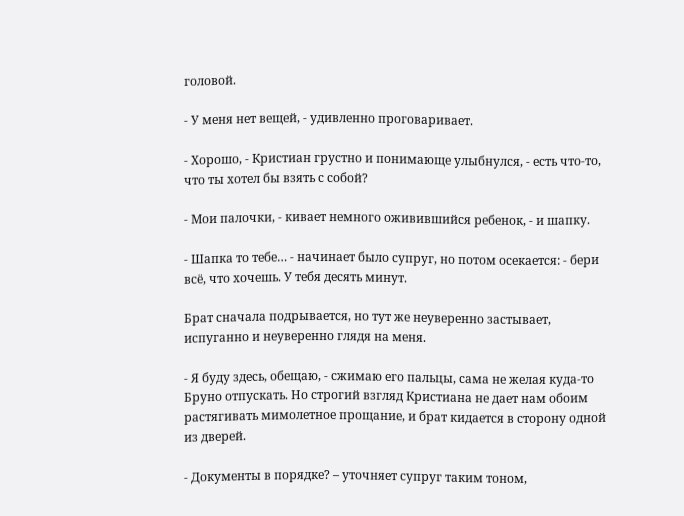головой.

- У меня нет вещей, - удивленно проговаривает.

- Хорошо, - Кристиан грустно и понимающе улыбнулся, - есть что-то, что ты хотел бы взять с собой?

- Мои палочки, - кивает немного оживившийся ребенок, - и шапку.

- Шапка то тебе… - начинает было супруг, но потом осекается: - бери всё, что хочешь. У тебя десять минут.

Брат сначала подрывается, но тут же неуверенно застывает, испуганно и неуверенно глядя на меня.

- Я буду здесь, обещаю, - сжимаю его пальцы, сама не желая куда-то Бруно отпускать. Но строгий взгляд Кристиана не дает нам обоим растягивать мимолетное прощание, и брат кидается в сторону одной из дверей.

- Документы в порядке? – уточняет супруг таким тоном,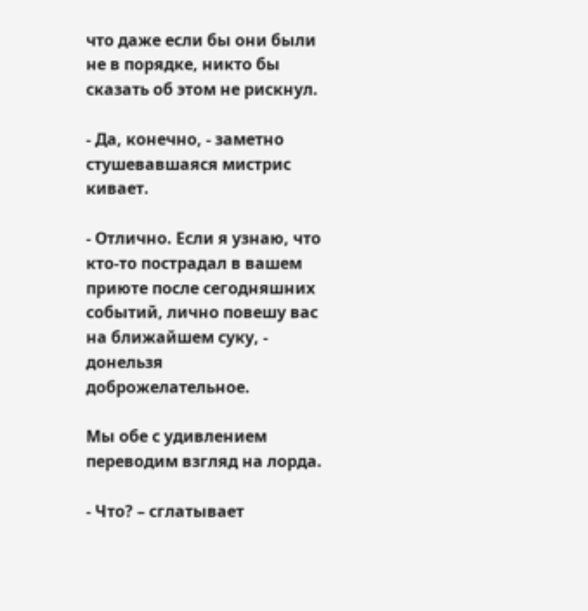что даже если бы они были не в порядке, никто бы сказать об этом не рискнул.

- Да, конечно, - заметно стушевавшаяся мистрис кивает.

- Отлично. Если я узнаю, что кто-то пострадал в вашем приюте после сегодняшних событий, лично повешу вас на ближайшем суку, - донельзя доброжелательное.

Мы обе с удивлением переводим взгляд на лорда.

- Что? – сглатывает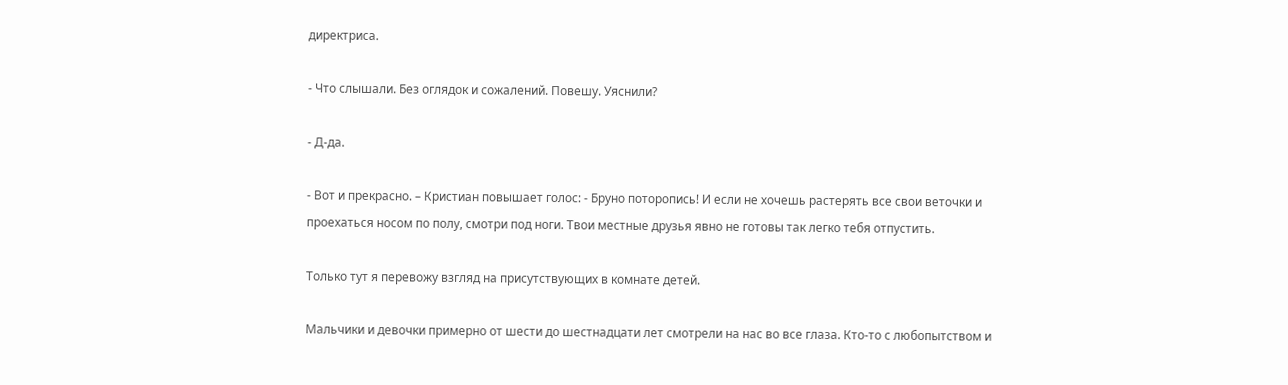директриса.

- Что слышали. Без оглядок и сожалений. Повешу. Уяснили?

- Д-да.

- Вот и прекрасно. – Кристиан повышает голос: - Бруно поторопись! И если не хочешь растерять все свои веточки и проехаться носом по полу, смотри под ноги. Твои местные друзья явно не готовы так легко тебя отпустить.

Только тут я перевожу взгляд на присутствующих в комнате детей.

Мальчики и девочки примерно от шести до шестнадцати лет смотрели на нас во все глаза. Кто-то с любопытством и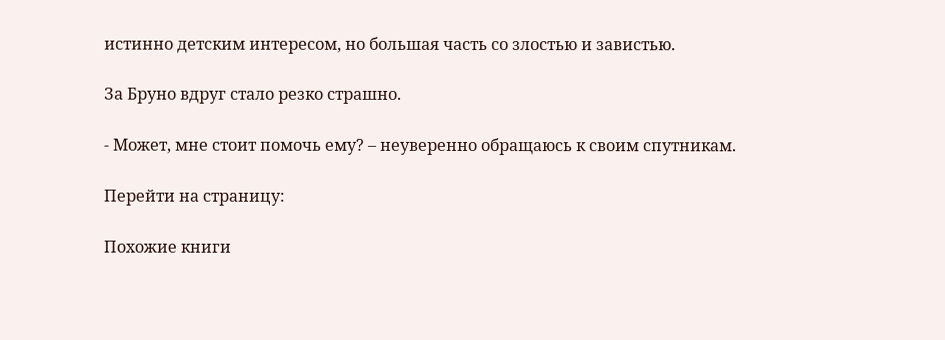истинно детским интересом, но большая часть со злостью и завистью.

За Бруно вдруг стало резко страшно.

- Может, мне стоит помочь ему? – неуверенно обращаюсь к своим спутникам.

Перейти на страницу:

Похожие книги